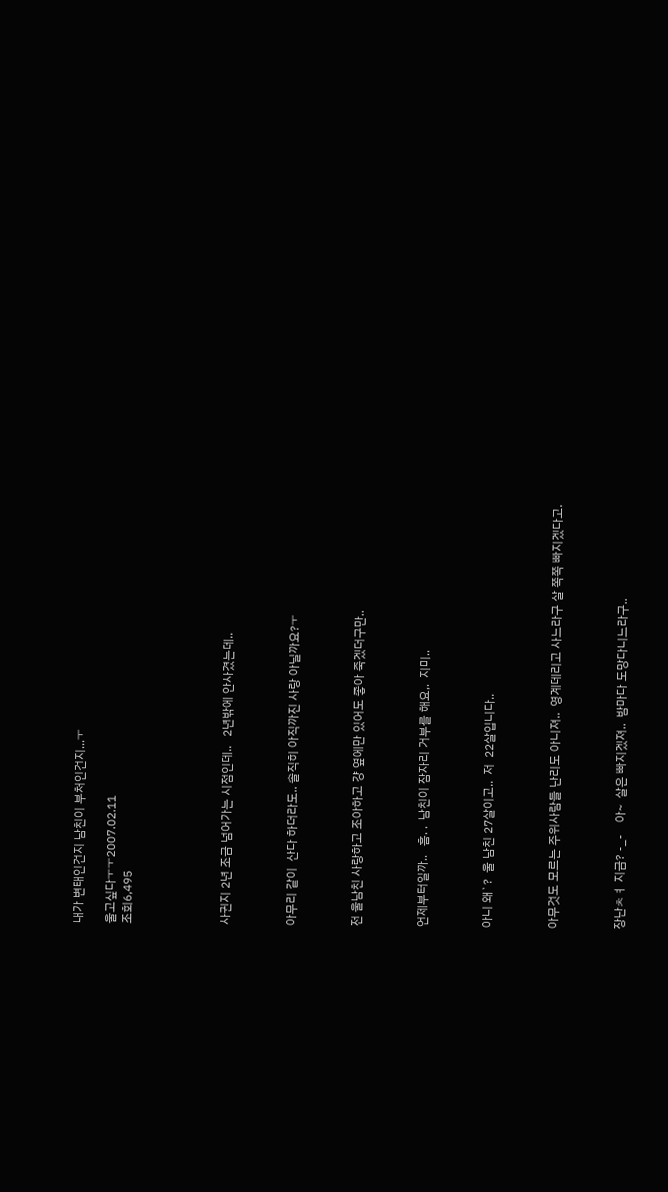내가 변태인건지 남친이 부처인건지...ㅜ

울고싶다ㅜㅜ2007.02.11
조회6,495





사귄지 2년 조금 넘어가는 시점인데..   2년밖에 안사겼는데..



아무리 같이  산다 하더라도.. 솔직히 아직까진 사랑 아닐까요?ㅜ



전 울남친 사랑하고 조아하고 걍 옆에만 있어도 좋아 죽겠더구만..



언제부터일까..   흠. .  남친이 잠자리 거부를 해요,.  지미..



아니 왜`?  울 남친 27살이고..  저  22살입니다..



아무것도 모르는 주위사람들 난리도 아니져..  영계데리고 사느라구 살 쪽쪽 빠지겠다고.



장난ㅊㅕ 지금? -_-    아~  살은 빠지겠져..  밤마다 도망다니느라구..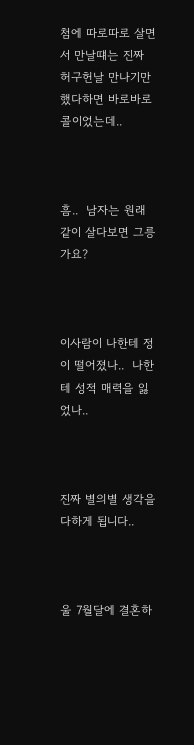첨에 따로따로 살면서 만날떄는 진짜 허구헌날 만나기만 했다하면 바로바로 콜이었는데..



흠..  남자는 원래 같이 살다보면 그릉가요?



이사람이 나한테 정이 떨어졌나..  나한테 성적 매력을 잃었나..



진짜 별의별 생각을 다하게 됩니다..



울 7월달에 결혼하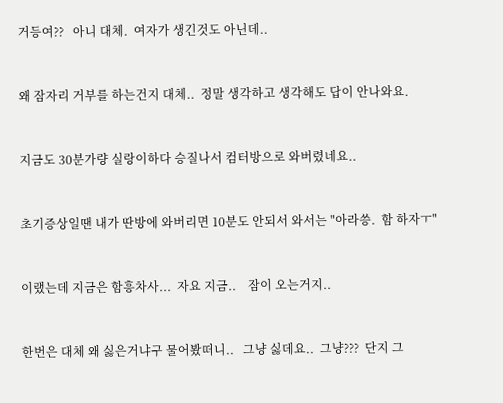거등여??   아니 대체.  여자가 생긴것도 아닌데..



왜 잠자리 거부를 하는건지 대체..  정말 생각하고 생각해도 답이 안나와요.



지금도 30분가량 실랑이하다 승질나서 컴터방으로 와버렸네요..



초기증상일땐 내가 딴방에 와버리면 10분도 안되서 와서는 "아라씅.  함 하자ㅜ"



이랬는데 지금은 함흥차사...  자요 지금..    잠이 오는거지..



한번은 대체 왜 싫은거냐구 물어봤떠니..   그냥 싫데요..  그냥???  단지 그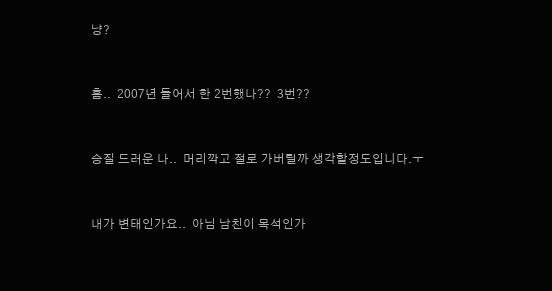냥?



흠..  2007년 들어서 한 2번했나??  3번??



승질 드러운 나..  머리깍고 절로 가버릴까 생각할정도입니다.ㅜ



내가 변태인가요..  아님 남친이 목석인가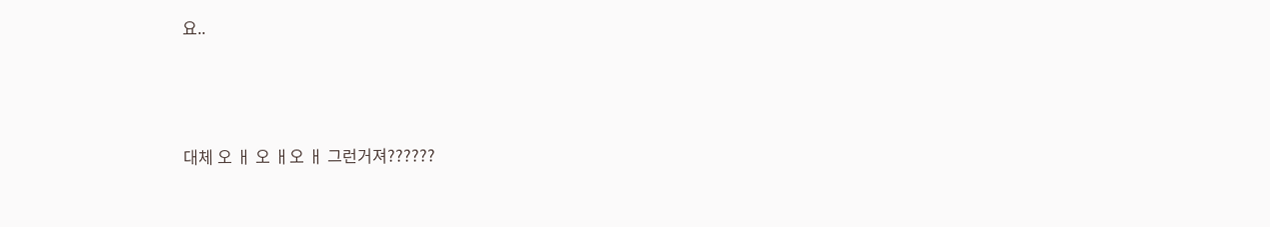요..



대체 오 ㅐ 오 ㅐ오 ㅐ 그런거져??????